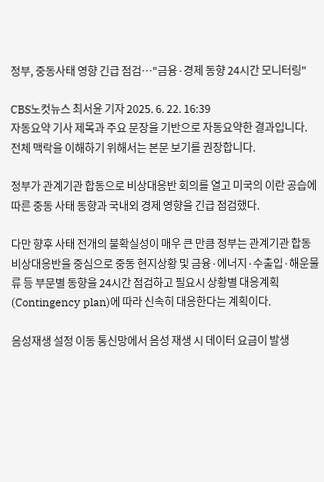정부, 중동사태 영향 긴급 점검…"금융·경제 동향 24시간 모니터링"

CBS노컷뉴스 최서윤 기자 2025. 6. 22. 16:39
자동요약 기사 제목과 주요 문장을 기반으로 자동요약한 결과입니다.
전체 맥락을 이해하기 위해서는 본문 보기를 권장합니다.

정부가 관계기관 합동으로 비상대응반 회의를 열고 미국의 이란 공습에 따른 중동 사태 동향과 국내외 경제 영향을 긴급 점검했다.

다만 향후 사태 전개의 불확실성이 매우 큰 만큼 정부는 관계기관 합동 비상대응반을 중심으로 중동 현지상황 및 금융·에너지·수출입·해운물류 등 부문별 동향을 24시간 점검하고 필요시 상황별 대응계획(Contingency plan)에 따라 신속히 대응한다는 계획이다.

음성재생 설정 이동 통신망에서 음성 재생 시 데이터 요금이 발생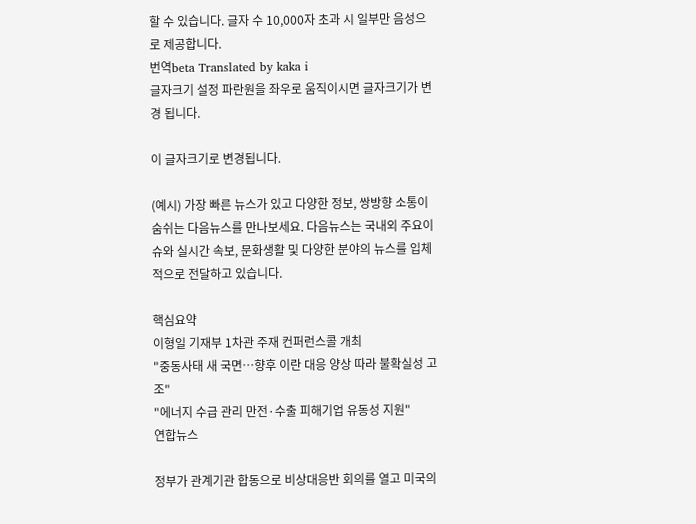할 수 있습니다. 글자 수 10,000자 초과 시 일부만 음성으로 제공합니다.
번역beta Translated by kaka i
글자크기 설정 파란원을 좌우로 움직이시면 글자크기가 변경 됩니다.

이 글자크기로 변경됩니다.

(예시) 가장 빠른 뉴스가 있고 다양한 정보, 쌍방향 소통이 숨쉬는 다음뉴스를 만나보세요. 다음뉴스는 국내외 주요이슈와 실시간 속보, 문화생활 및 다양한 분야의 뉴스를 입체적으로 전달하고 있습니다.

핵심요약
이형일 기재부 1차관 주재 컨퍼런스콜 개최
"중동사태 새 국면…향후 이란 대응 양상 따라 불확실성 고조"
"에너지 수급 관리 만전·수출 피해기업 유동성 지원"
연합뉴스

정부가 관계기관 합동으로 비상대응반 회의를 열고 미국의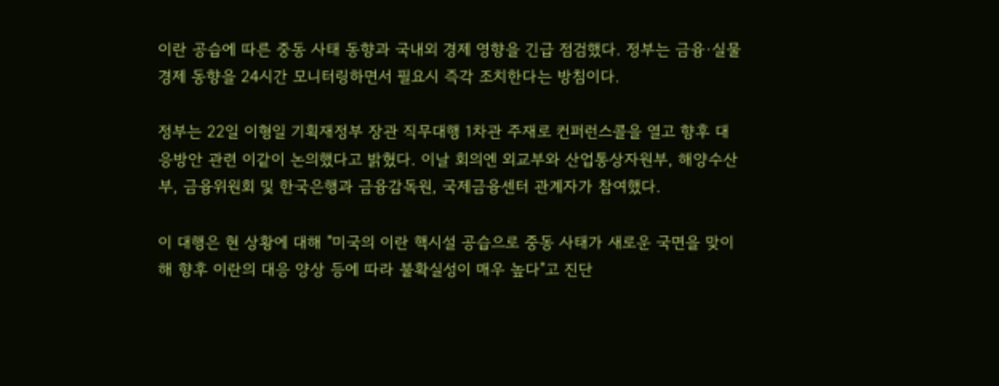이란 공습에 따른 중동 사태 동향과 국내외 경제 영향을 긴급 점검했다. 정부는 금융·실물경제 동향을 24시간 모니터링하면서 필요시 즉각 조치한다는 방침이다.

정부는 22일 이형일 기획재정부 장관 직무대행 1차관 주재로 컨퍼런스콜을 열고 향후 대응방안 관련 이같이 논의했다고 밝혔다. 이날 회의엔 외교부와 산업통상자원부, 해양수산부, 금융위원회 및 한국은행과 금융감독원, 국제금융센터 관계자가 참여했다.

이 대행은 현 상황에 대해 "미국의 이란 핵시설 공습으로 중동 사태가 새로운 국면을 맞이해 향후 이란의 대응 양상 등에 따라 불확실성이 매우 높다"고 진단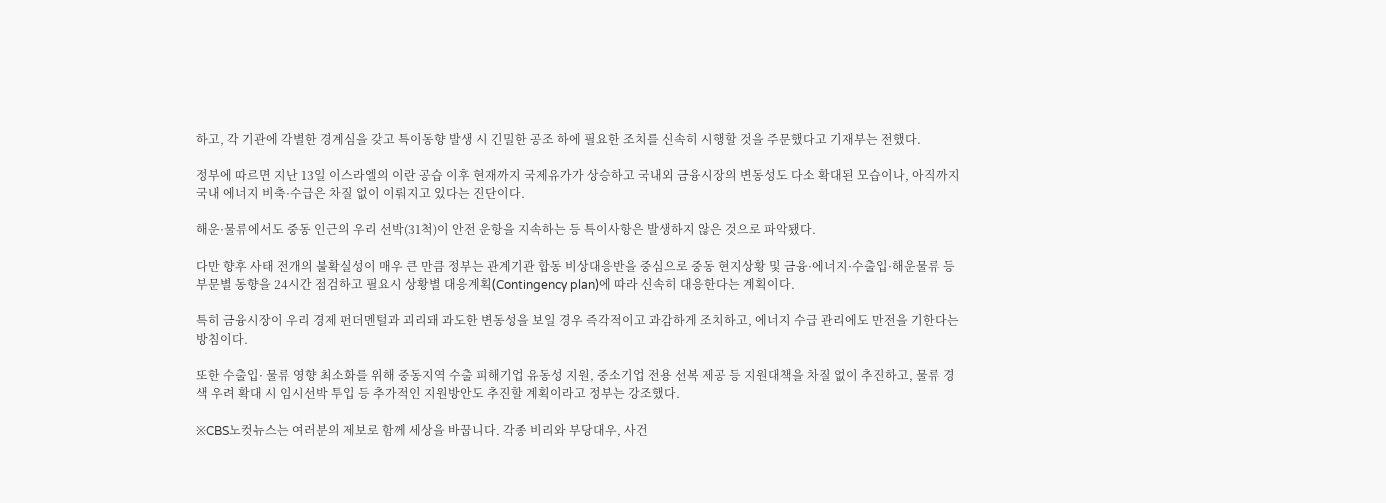하고, 각 기관에 각별한 경계심을 갖고 특이동향 발생 시 긴밀한 공조 하에 필요한 조치를 신속히 시행할 것을 주문했다고 기재부는 전했다.

정부에 따르면 지난 13일 이스라엘의 이란 공습 이후 현재까지 국제유가가 상승하고 국내외 금융시장의 변동성도 다소 확대된 모습이나, 아직까지 국내 에너지 비축·수급은 차질 없이 이뤄지고 있다는 진단이다.

해운·물류에서도 중동 인근의 우리 선박(31척)이 안전 운항을 지속하는 등 특이사항은 발생하지 않은 것으로 파악됐다.

다만 향후 사태 전개의 불확실성이 매우 큰 만큼 정부는 관계기관 합동 비상대응반을 중심으로 중동 현지상황 및 금융·에너지·수출입·해운물류 등 부문별 동향을 24시간 점검하고 필요시 상황별 대응계획(Contingency plan)에 따라 신속히 대응한다는 계획이다.

특히 금융시장이 우리 경제 펀더멘털과 괴리돼 과도한 변동성을 보일 경우 즉각적이고 과감하게 조치하고, 에너지 수급 관리에도 만전을 기한다는 방침이다.

또한 수출입· 물류 영향 최소화를 위해 중동지역 수출 피해기업 유동성 지원, 중소기업 전용 선복 제공 등 지원대책을 차질 없이 추진하고, 물류 경색 우려 확대 시 임시선박 투입 등 추가적인 지원방안도 추진할 계획이라고 정부는 강조했다.

※CBS노컷뉴스는 여러분의 제보로 함께 세상을 바꿉니다. 각종 비리와 부당대우, 사건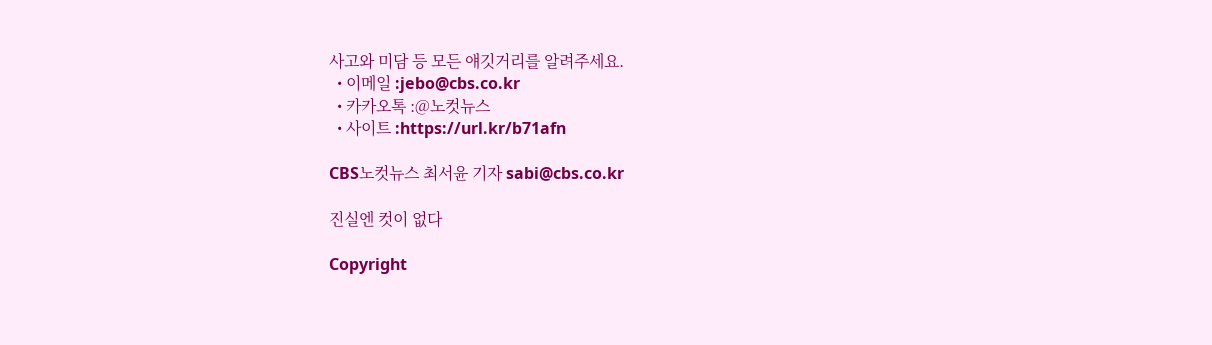사고와 미담 등 모든 얘깃거리를 알려주세요.
  • 이메일 :jebo@cbs.co.kr
  • 카카오톡 :@노컷뉴스
  • 사이트 :https://url.kr/b71afn

CBS노컷뉴스 최서윤 기자 sabi@cbs.co.kr

진실엔 컷이 없다

Copyright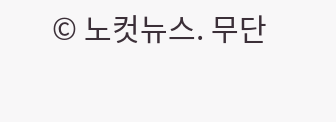© 노컷뉴스. 무단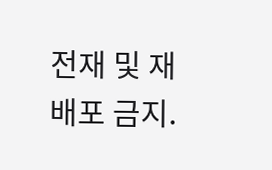전재 및 재배포 금지.